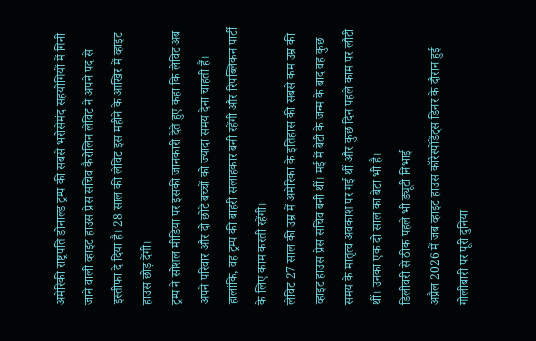अमेरिकी राष्ट्रपति डोनाल्ड ट्रम्प की सबसे भरोसेमंद सहयोगियों में गिनी जाने वाली व्हाइट हाउस प्रेस सचिव कैरोलिन लेविट ने अपने पद से इस्तीफा दे दिया है। 28 साल की लेविट इस महीने के आखिर में व्हाइट हाउस छोड़ देंगी।
ट्रम्प ने सोशल मीडिया पर इसकी जानकारी देते हुए कहा कि लेविट अब अपने परिवार और दो छोटे बच्चों को ज्यादा समय देना चाहती हैं। हालांकि, वह ट्रम्प की बाहरी सलाहकार बनी रहेंगी और रिपब्लिकन पार्टी के लिए काम करती रहेंगी।
लेविट 27 साल की उम्र में अमेरिका के इतिहास की सबसे कम उम्र की व्हाइट हाउस प्रेस सचिव बनी थीं। मई में बेटी के जन्म के बाद वह कुछ समय के मातृत्व अवकाश पर गई थीं और कुछ दिन पहले काम पर लौटी थीं। उनका एक दो साल का बेटा भी है।
डिलीवरी से ठीक पहले भी ड्यूटी निभाई
अप्रैल 2026 में जब व्हाइट हाउस कॉरेस्पोंडेंट्स डिनर के दौरान हुई गोलीबारी पर पूरी दुनिया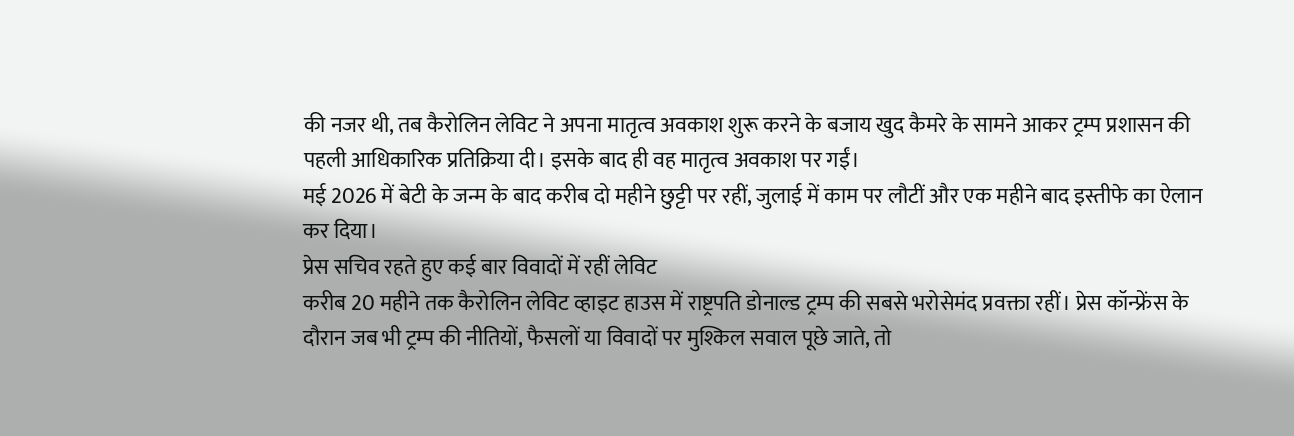की नजर थी, तब कैरोलिन लेविट ने अपना मातृत्व अवकाश शुरू करने के बजाय खुद कैमरे के सामने आकर ट्रम्प प्रशासन की पहली आधिकारिक प्रतिक्रिया दी। इसके बाद ही वह मातृत्व अवकाश पर गईं।
मई 2026 में बेटी के जन्म के बाद करीब दो महीने छुट्टी पर रहीं, जुलाई में काम पर लौटीं और एक महीने बाद इस्तीफे का ऐलान कर दिया।
प्रेस सचिव रहते हुए कई बार विवादों में रहीं लेविट
करीब 20 महीने तक कैरोलिन लेविट व्हाइट हाउस में राष्ट्रपति डोनाल्ड ट्रम्प की सबसे भरोसेमंद प्रवक्ता रहीं। प्रेस कॉन्फ्रेंस के दौरान जब भी ट्रम्प की नीतियों, फैसलों या विवादों पर मुश्किल सवाल पूछे जाते, तो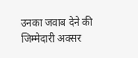उनका जवाब देने की जिम्मेदारी अक्सर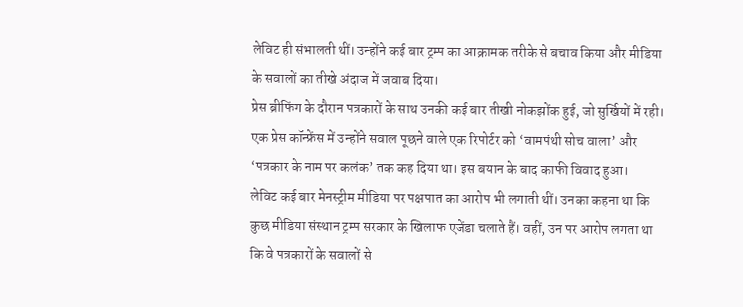लेविट ही संभालती थीं। उन्होंने कई बार ट्रम्प का आक्रामक तरीके से बचाव किया और मीडिया के सवालों का तीखे अंदाज में जवाब दिया।
प्रेस ब्रीफिंग के दौरान पत्रकारों के साथ उनकी कई बार तीखी नोकझोंक हुई, जो सुर्खियों में रही। एक प्रेस कॉन्फ्रेंस में उन्होंने सवाल पूछने वाले एक रिपोर्टर को ‘वामपंथी सोच वाला’ और ‘पत्रकार के नाम पर कलंक’ तक कह दिया था। इस बयान के बाद काफी विवाद हुआ।
लेविट कई बार मेनस्ट्रीम मीडिया पर पक्षपात का आरोप भी लगाती थीं। उनका कहना था कि कुछ मीडिया संस्थान ट्रम्प सरकार के खिलाफ एजेंडा चलाते हैं। वहीं, उन पर आरोप लगता था कि वे पत्रकारों के सवालों से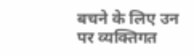बचने के लिए उन पर व्यक्तिगत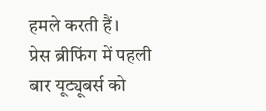हमले करती हैं।
प्रेस ब्रीफिंग में पहली बार यूट्यूबर्स को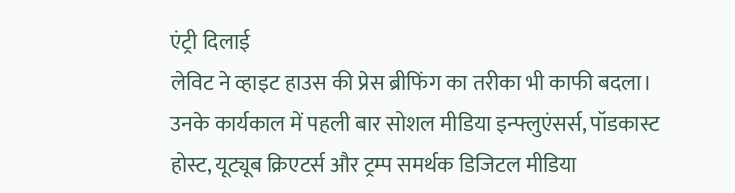एंट्री दिलाई
लेविट ने व्हाइट हाउस की प्रेस ब्रीफिंग का तरीका भी काफी बदला। उनके कार्यकाल में पहली बार सोशल मीडिया इन्फ्लुएंसर्स, पॉडकास्ट होस्ट, यूट्यूब क्रिएटर्स और ट्रम्प समर्थक डिजिटल मीडिया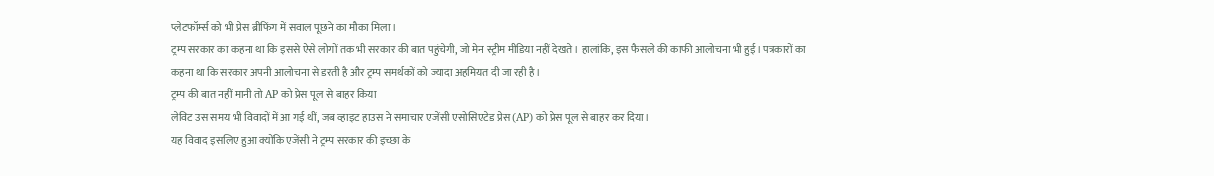प्लेटफॉर्म्स को भी प्रेस ब्रीफिंग में सवाल पूछने का मौका मिला।
ट्रम्प सरकार का कहना था कि इससे ऐसे लोगों तक भी सरकार की बात पहुंचेगी, जो मेन स्ट्रीम मीडिया नहीं देखते। हालांकि, इस फैसले की काफी आलोचना भी हुई। पत्रकारों का कहना था कि सरकार अपनी आलोचना से डरती है और ट्रम्प समर्थकों को ज्यादा अहमियत दी जा रही है।
ट्रम्प की बात नहीं मानी तो AP को प्रेस पूल से बाहर किया
लेविट उस समय भी विवादों में आ गई थीं, जब व्हाइट हाउस ने समाचार एजेंसी एसोसिएटेड प्रेस (AP) को प्रेस पूल से बाहर कर दिया।
यह विवाद इसलिए हुआ क्योंकि एजेंसी ने ट्रम्प सरकार की इच्छा के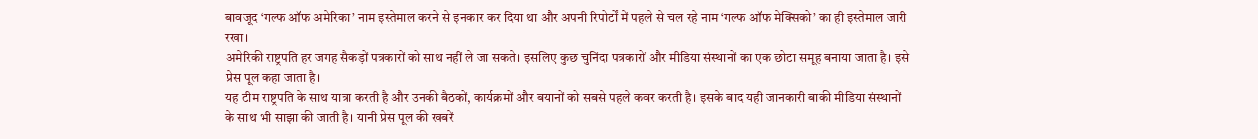बावजूद ‘गल्फ ऑफ अमेरिका’ नाम इस्तेमाल करने से इनकार कर दिया था और अपनी रिपोर्टों में पहले से चल रहे नाम ‘गल्फ ऑफ मेक्सिको’ का ही इस्तेमाल जारी रखा।
अमेरिकी राष्ट्रपति हर जगह सैकड़ों पत्रकारों को साथ नहीं ले जा सकते। इसलिए कुछ चुनिंदा पत्रकारों और मीडिया संस्थानों का एक छोटा समूह बनाया जाता है। इसे प्रेस पूल कहा जाता है।
यह टीम राष्ट्रपति के साथ यात्रा करती है और उनकी बैठकों, कार्यक्रमों और बयानों को सबसे पहले कवर करती है। इसके बाद यही जानकारी बाकी मीडिया संस्थानों के साथ भी साझा की जाती है। यानी प्रेस पूल की खबरें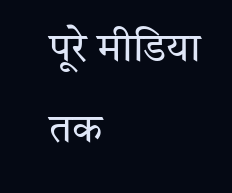पूरे मीडिया तक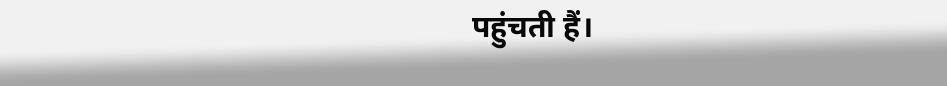पहुंचती हैं।